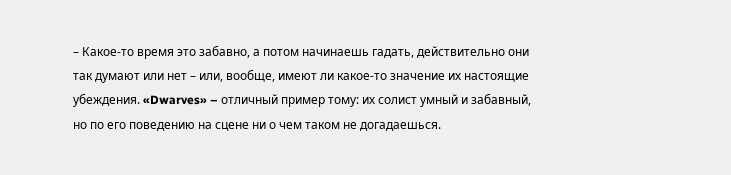– Какое-то время это забавно, а потом начинаешь гадать, действительно они так думают или нет – или, вообще, имеют ли какое-то значение их настоящие убеждения. «Dwarves» – отличный пример тому: их солист умный и забавный, но по его поведению на сцене ни о чем таком не догадаешься.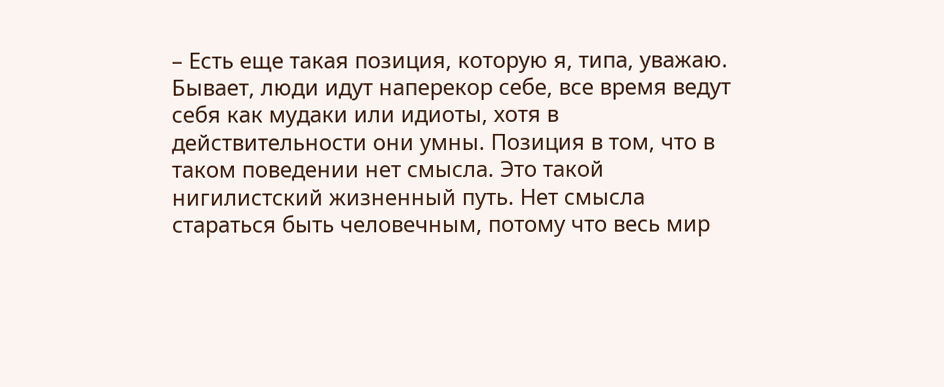– Есть еще такая позиция, которую я, типа, уважаю. Бывает, люди идут наперекор себе, все время ведут себя как мудаки или идиоты, хотя в действительности они умны. Позиция в том, что в таком поведении нет смысла. Это такой нигилистский жизненный путь. Нет смысла стараться быть человечным, потому что весь мир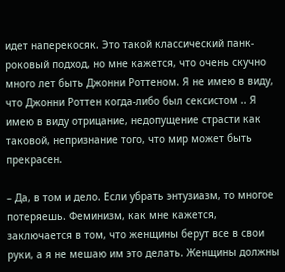идет наперекосяк. Это такой классический панк-роковый подход, но мне кажется, что очень скучно много лет быть Джонни Роттеном. Я не имею в виду, что Джонни Роттен когда-либо был сексистом .. Я имею в виду отрицание, недопущение страсти как таковой, непризнание того, что мир может быть прекрасен.

– Да, в том и дело. Если убрать энтузиазм, то многое потеряешь. Феминизм, как мне кажется, заключается в том, что женщины берут все в свои руки, а я не мешаю им это делать. Женщины должны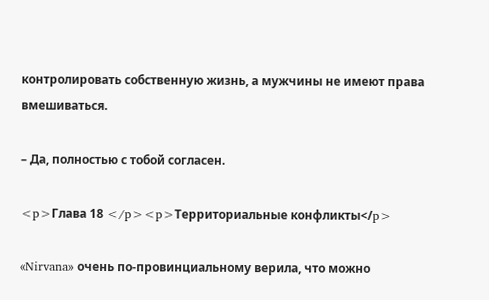контролировать собственную жизнь, а мужчины не имеют права вмешиваться.

– Да, полностью с тобой согласен.

<p>Глава 18 </p><p>Территориальные конфликты</p>

«Nirvana» очень по-провинциальному верила, что можно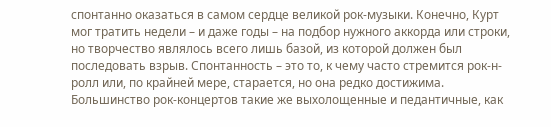спонтанно оказаться в самом сердце великой рок-музыки. Конечно, Курт мог тратить недели – и даже годы – на подбор нужного аккорда или строки, но творчество являлось всего лишь базой, из которой должен был последовать взрыв. Спонтанность – это то, к чему часто стремится рок-н-ролл или, по крайней мере, старается, но она редко достижима. Большинство рок-концертов такие же выхолощенные и педантичные, как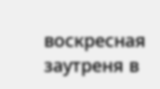воскресная заутреня в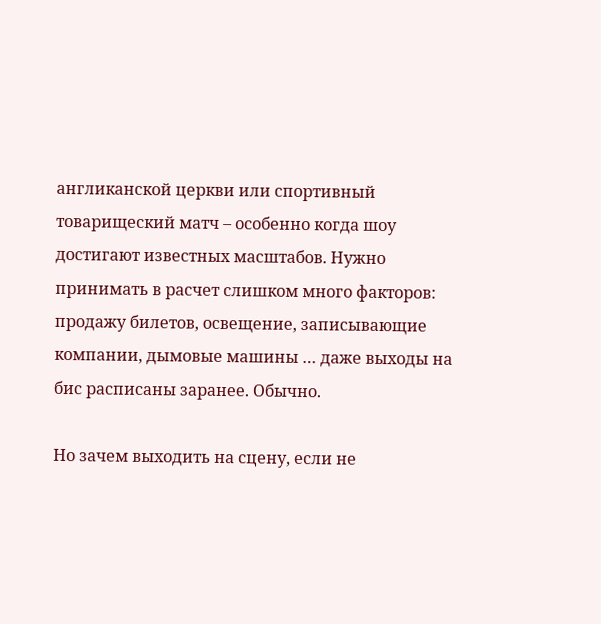англиканской церкви или спортивный товарищеский матч – особенно когда шоу достигают известных масштабов. Нужно принимать в расчет слишком много факторов: продажу билетов, освещение, записывающие компании, дымовые машины … даже выходы на бис расписаны заранее. Обычно.

Но зачем выходить на сцену, если не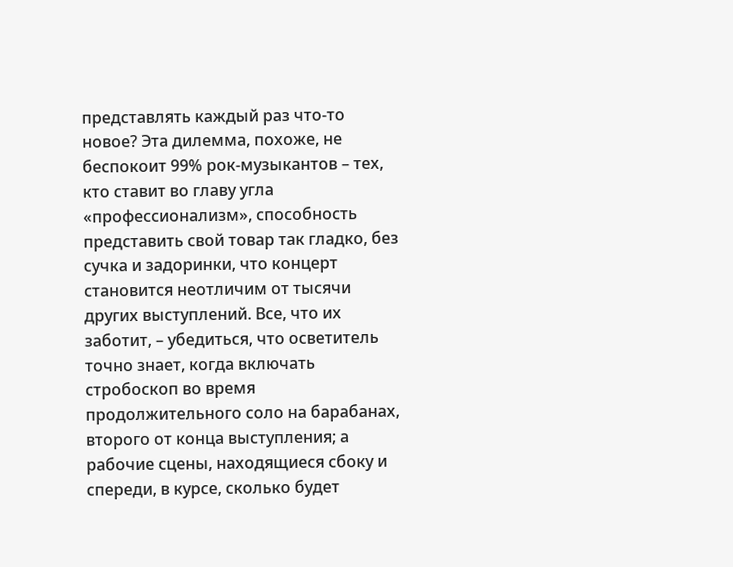представлять каждый раз что-то новое? Эта дилемма, похоже, не беспокоит 99% рок-музыкантов – тех, кто ставит во главу угла «профессионализм», способность представить свой товар так гладко, без сучка и задоринки, что концерт становится неотличим от тысячи других выступлений. Все, что их заботит, – убедиться, что осветитель точно знает, когда включать стробоскоп во время продолжительного соло на барабанах, второго от конца выступления; а рабочие сцены, находящиеся сбоку и спереди, в курсе, сколько будет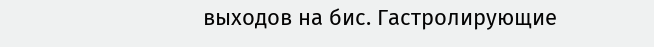выходов на бис. Гастролирующие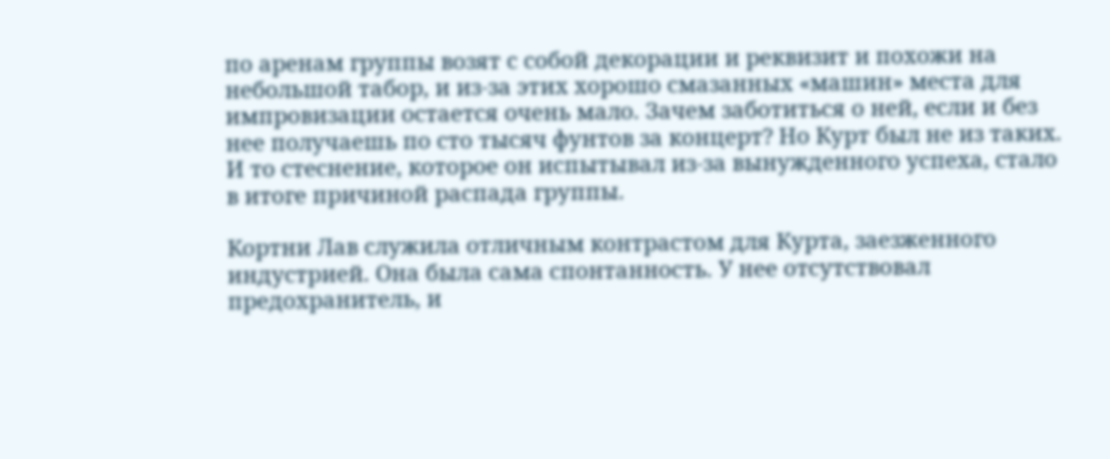по аренам группы возят с собой декорации и реквизит и похожи на небольшой табор, и из-за этих хорошо смазанных «машин» места для импровизации остается очень мало. Зачем заботиться о ней, если и без нее получаешь по сто тысяч фунтов за концерт? Но Курт был не из таких. И то стеснение, которое он испытывал из-за вынужденного успеха, стало в итоге причиной распада группы.

Кортни Лав служила отличным контрастом для Курта, заезженного индустрией. Она была сама спонтанность. У нее отсутствовал предохранитель, и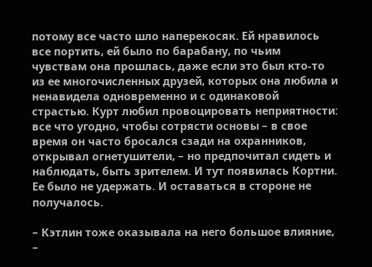потому все часто шло наперекосяк. Ей нравилось все портить, ей было по барабану, по чьим чувствам она прошлась, даже если это был кто-то из ее многочисленных друзей, которых она любила и ненавидела одновременно и с одинаковой страстью. Курт любил провоцировать неприятности: все что угодно, чтобы сотрясти основы – в свое время он часто бросался сзади на охранников, открывал огнетушители, – но предпочитал сидеть и наблюдать, быть зрителем. И тут появилась Кортни. Ее было не удержать. И оставаться в стороне не получалось.

– Кэтлин тоже оказывала на него большое влияние, –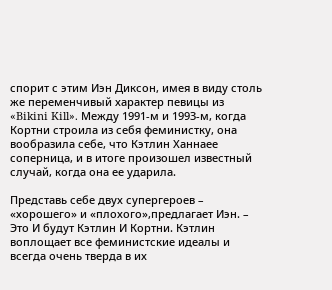спорит с этим Иэн Диксон, имея в виду столь же переменчивый характер певицы из «Bikini Kill». Между 1991-м и 199З-м, когда Кортни строила из себя феминистку, она вообразила себе, что Кэтлин Ханнаее соперница, и в итоге произошел известный случай, когда она ее ударила.

Представь себе двух супергероев – «хорошего» и «плохого»,предлагает Иэн. – Это И будут Кэтлин И Кортни. Кэтлин воплощает все феминистские идеалы и всегда очень тверда в их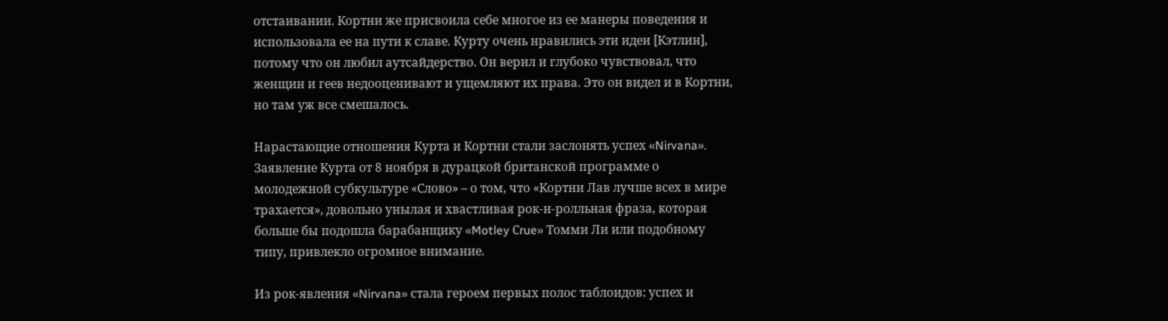отстаивании. Кортни же присвоила себе многое из ее манеры поведения и использовала ее на пути к славе. Курту очень нравились эти идеи [Кэтлин], потому что он любил аутсайдерство. Он верил и глубоко чувствовал, что женщин и геев недооценивают и ущемляют их права. Это он видел и в Кортни, но там уж все смешалось.

Нарастающие отношения Курта и Кортни стали заслонять успех «Nirvana». Заявление Курта от 8 ноября в дурацкой британской программе о молодежной субкультуре «Слово» – о том, что «Кортни Лав лучше всех в мире трахается», довольно унылая и хвастливая рок-н-ролльная фраза, которая больше бы подошла барабанщику «Motley Сrue» Томми Ли или подобному типу, привлекло огромное внимание.

Из рок-явления «Nirvana» стала героем первых полос таблоидов: успех и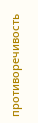противоречивость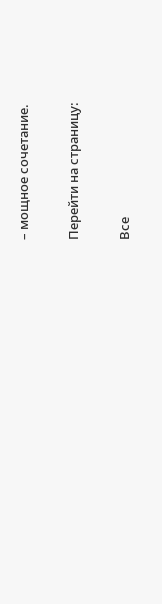– мощное сочетание.

Перейти на страницу:

Все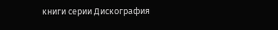книги серии Дискография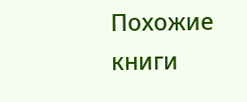Похожие книги